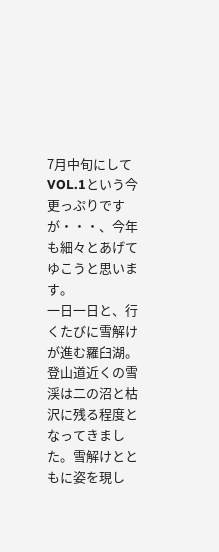7月中旬にしてVOL.1という今更っぷりですが・・・、今年も細々とあげてゆこうと思います。
一日一日と、行くたびに雪解けが進む羅臼湖。登山道近くの雪渓は二の沼と枯沢に残る程度となってきました。雪解けとともに姿を現し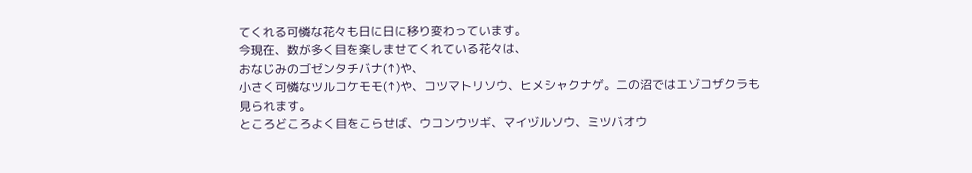てくれる可憐な花々も日に日に移り変わっています。
今現在、数が多く目を楽しませてくれている花々は、
おなじみのゴゼンタチバナ(↑)や、
小さく可憐なツルコケモモ(↑)や、コツマトリソウ、ヒメシャクナゲ。二の沼ではエゾコザクラも見られます。
ところどころよく目をこらせば、ウコンウツギ、マイヅルソウ、ミツバオウ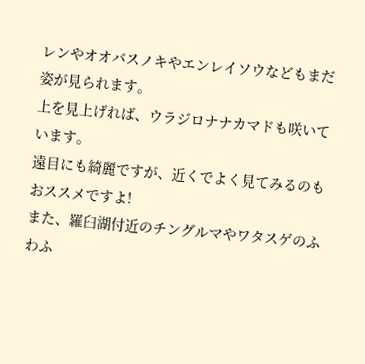レンやオオバスノキやエンレイソウなどもまだ姿が見られます。
上を見上げれば、ウラジロナナカマドも咲いています。
遠目にも綺麗ですが、近くでよく見てみるのもおススメですよ!
また、羅臼湖付近のチングルマやワタスゲのふわふ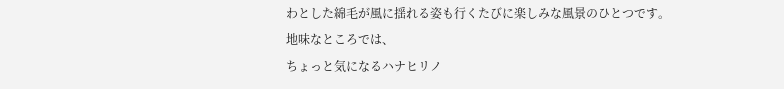わとした綿毛が風に揺れる姿も行くたびに楽しみな風景のひとつです。
地味なところでは、
ちょっと気になるハナヒリノ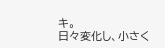キ。
日々変化し、小さく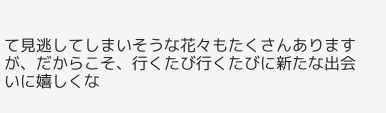て見逃してしまいそうな花々もたくさんありますが、だからこそ、行くたび行くたびに新たな出会いに嬉しくな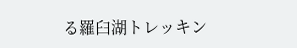る羅臼湖トレッキン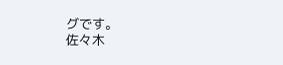グです。
佐々木